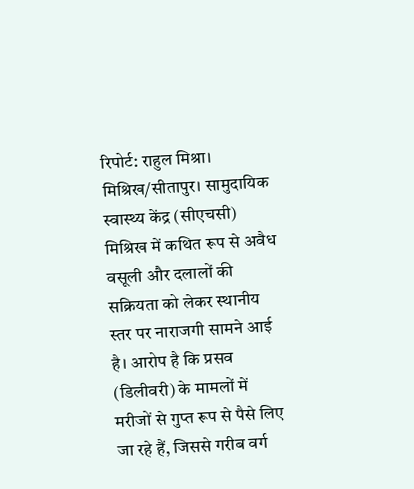रिपोर्ट: राहुल मिश्रा।
मिश्रिख/सीतापुर। सामुदायिक स्वास्थ्य केंद्र (सीएचसी) मिश्रिख में कथित रूप से अवैध वसूली और दलालों की सक्रियता को लेकर स्थानीय स्तर पर नाराजगी सामने आई है। आरोप है कि प्रसव (डिलीवरी) के मामलों में मरीजों से गुप्त रूप से पैसे लिए जा रहे हैं, जिससे गरीब वर्ग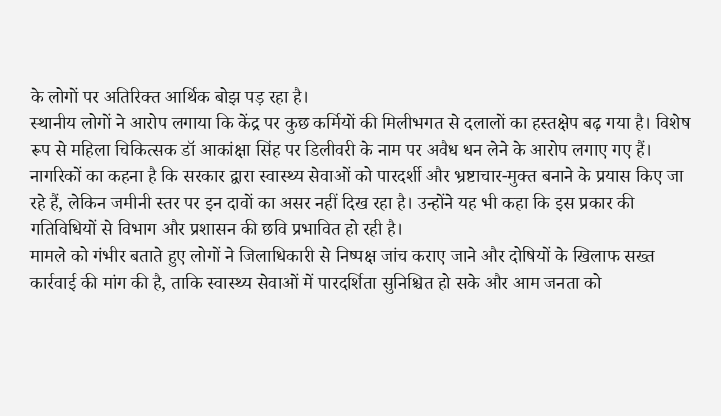के लोगों पर अतिरिक्त आर्थिक बोझ पड़ रहा है।
स्थानीय लोगों ने आरोप लगाया कि केंद्र पर कुछ कर्मियों की मिलीभगत से दलालों का हस्तक्षेप बढ़ गया है। विशेष रूप से महिला चिकित्सक डॉ आकांक्षा सिंह पर डिलीवरी के नाम पर अवैध धन लेने के आरोप लगाए गए हैं।
नागरिकों का कहना है कि सरकार द्वारा स्वास्थ्य सेवाओं को पारदर्शी और भ्रष्टाचार-मुक्त बनाने के प्रयास किए जा रहे हैं, लेकिन जमीनी स्तर पर इन दावों का असर नहीं दिख रहा है। उन्होंने यह भी कहा कि इस प्रकार की गतिविधियों से विभाग और प्रशासन की छवि प्रभावित हो रही है।
मामले को गंभीर बताते हुए लोगों ने जिलाधिकारी से निष्पक्ष जांच कराए जाने और दोषियों के खिलाफ सख्त कार्रवाई की मांग की है, ताकि स्वास्थ्य सेवाओं में पारदर्शिता सुनिश्चित हो सके और आम जनता को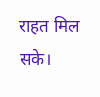राहत मिल सके।